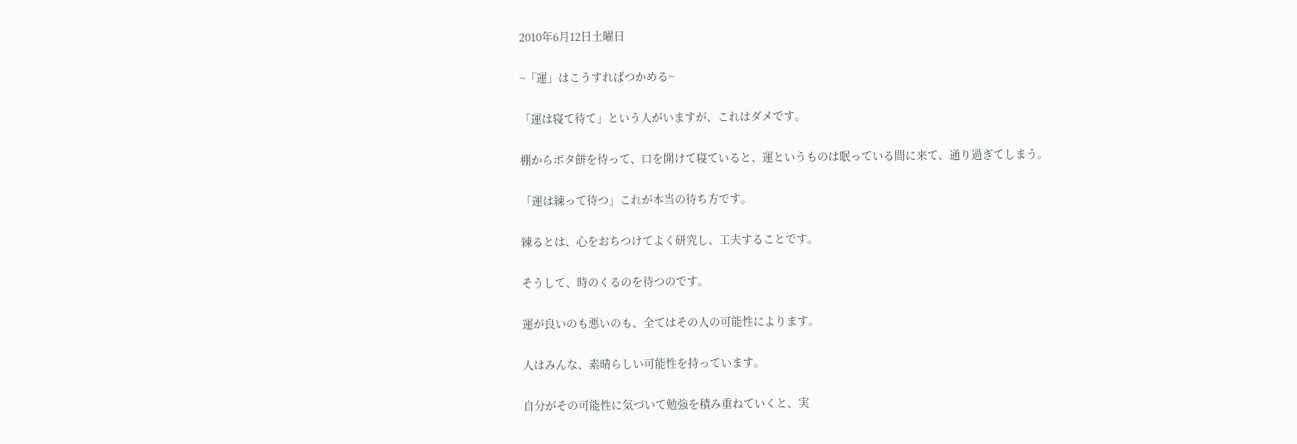2010年6月12日土曜日

~「運」はこうすればつかめる~

「運は寝て待て」という人がいますが、これはダメです。

棚からボタ餅を待って、口を開けて寝ていると、運というものは眠っている間に来て、通り過ぎてしまう。

「運は練って待つ」これが本当の待ち方です。

練るとは、心をおちつけてよく研究し、工夫することです。

そうして、時のくるのを待つのです。

運が良いのも悪いのも、全てはその人の可能性によります。

人はみんな、素晴らしい可能性を持っています。

自分がその可能性に気づいて勉強を積み重ねていくと、実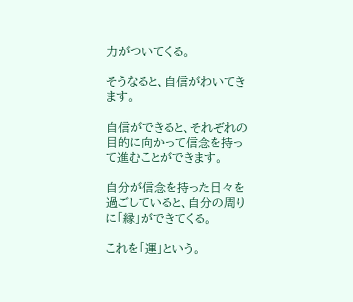力がついてくる。

そうなると、自信がわいてきます。

自信ができると、それぞれの目的に向かって信念を持って進むことができます。

自分が信念を持った日々を過ごしていると、自分の周りに「縁」ができてくる。

これを「運」という。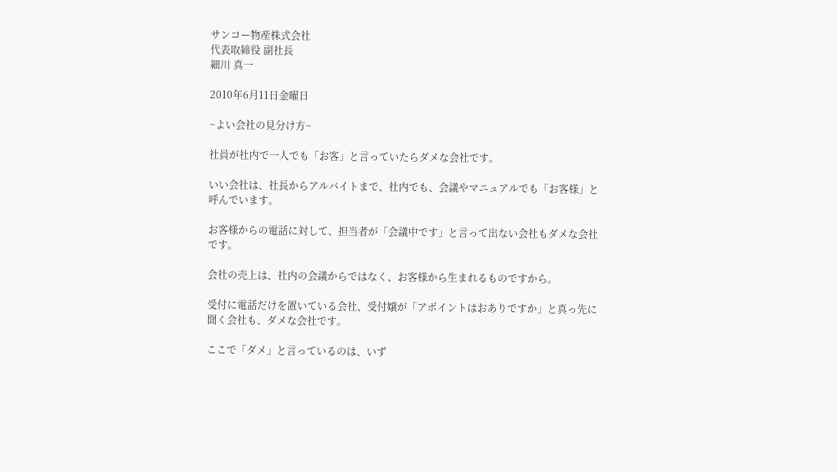サンコー物産株式会社
代表取締役 副社長
細川 真一

2010年6月11日金曜日

~よい会社の見分け方~

社員が社内で一人でも「お客」と言っていたらダメな会社です。

いい会社は、社長からアルバイトまで、社内でも、会議やマニュアルでも「お客様」と呼んでいます。

お客様からの電話に対して、担当者が「会議中です」と言って出ない会社もダメな会社です。

会社の売上は、社内の会議からではなく、お客様から生まれるものですから。

受付に電話だけを置いている会社、受付嬢が「アポイントはおありですか」と真っ先に聞く会社も、ダメな会社です。

ここで「ダメ」と言っているのは、いず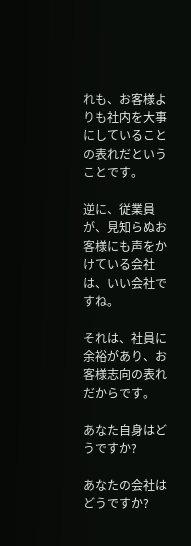れも、お客様よりも社内を大事にしていることの表れだということです。

逆に、従業員が、見知らぬお客様にも声をかけている会社は、いい会社ですね。

それは、社員に余裕があり、お客様志向の表れだからです。

あなた自身はどうですか?

あなたの会社はどうですか?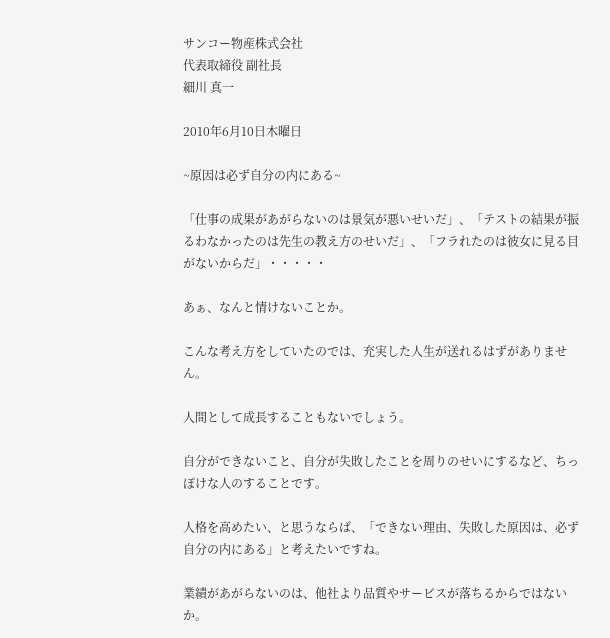サンコー物産株式会社
代表取締役 副社長
細川 真一

2010年6月10日木曜日

~原因は必ず自分の内にある~

「仕事の成果があがらないのは景気が悪いせいだ」、「テストの結果が振るわなかったのは先生の教え方のせいだ」、「フラれたのは彼女に見る目がないからだ」・・・・・

あぁ、なんと情けないことか。

こんな考え方をしていたのでは、充実した人生が送れるはずがありません。

人間として成長することもないでしょう。

自分ができないこと、自分が失敗したことを周りのせいにするなど、ちっぽけな人のすることです。

人格を高めたい、と思うならば、「できない理由、失敗した原因は、必ず自分の内にある」と考えたいですね。

業績があがらないのは、他社より品質やサービスが落ちるからではないか。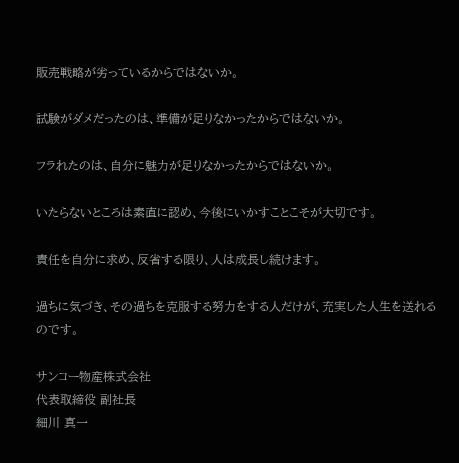販売戦略が劣っているからではないか。

試験がダメだったのは、準備が足りなかったからではないか。

フラれたのは、自分に魅力が足りなかったからではないか。

いたらないところは素直に認め、今後にいかすことこそが大切です。

責任を自分に求め、反省する限り、人は成長し続けます。

過ちに気づき、その過ちを克服する努力をする人だけが、充実した人生を送れるのです。

サンコー物産株式会社
代表取締役 副社長
細川 真一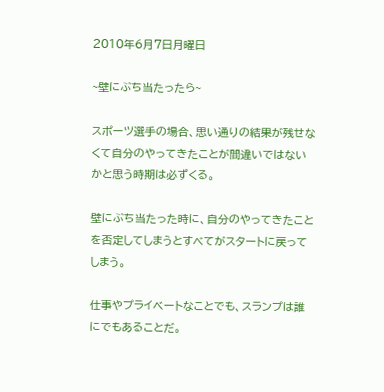2010年6月7日月曜日

~壁にぶち当たったら~

スポーツ選手の場合、思い通りの結果が残せなくて自分のやってきたことが間違いではないかと思う時期は必ずくる。

壁にぶち当たった時に、自分のやってきたことを否定してしまうとすべてがスタートに戻ってしまう。

仕事やプライベートなことでも、スランプは誰にでもあることだ。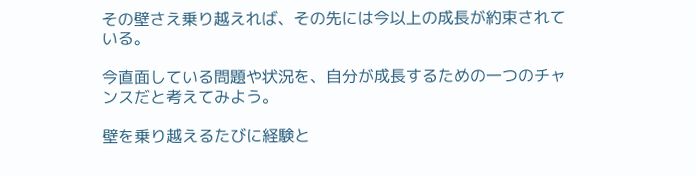その壁さえ乗り越えれば、その先には今以上の成長が約束されている。

今直面している問題や状況を、自分が成長するための一つのチャンスだと考えてみよう。

壁を乗り越えるたびに経験と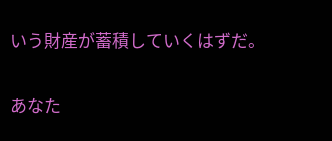いう財産が蓄積していくはずだ。

あなた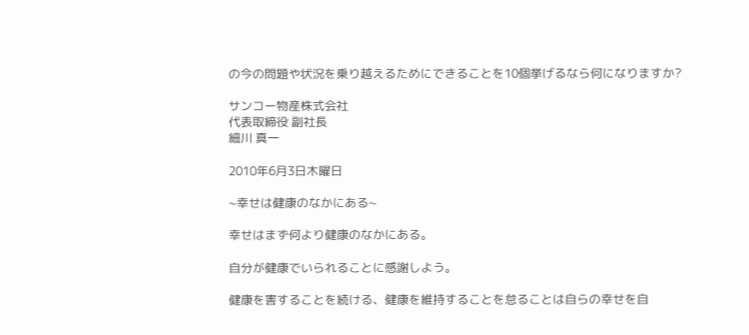の今の問題や状況を乗り越えるためにできることを10個挙げるなら何になりますか?

サンコー物産株式会社
代表取締役 副社長
細川 真一

2010年6月3日木曜日

~幸せは健康のなかにある~

幸せはまず何より健康のなかにある。

自分が健康でいられることに感謝しよう。

健康を害することを続ける、健康を維持することを怠ることは自らの幸せを自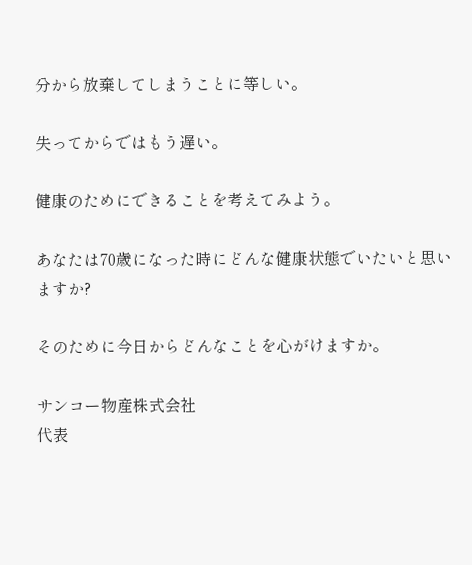分から放棄してしまうことに等しい。

失ってからではもう遅い。

健康のためにできることを考えてみよう。

あなたは70歳になった時にどんな健康状態でいたいと思いますか?

そのために今日からどんなことを心がけますか。

サンコー物産株式会社
代表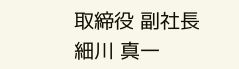取締役 副社長
細川 真一